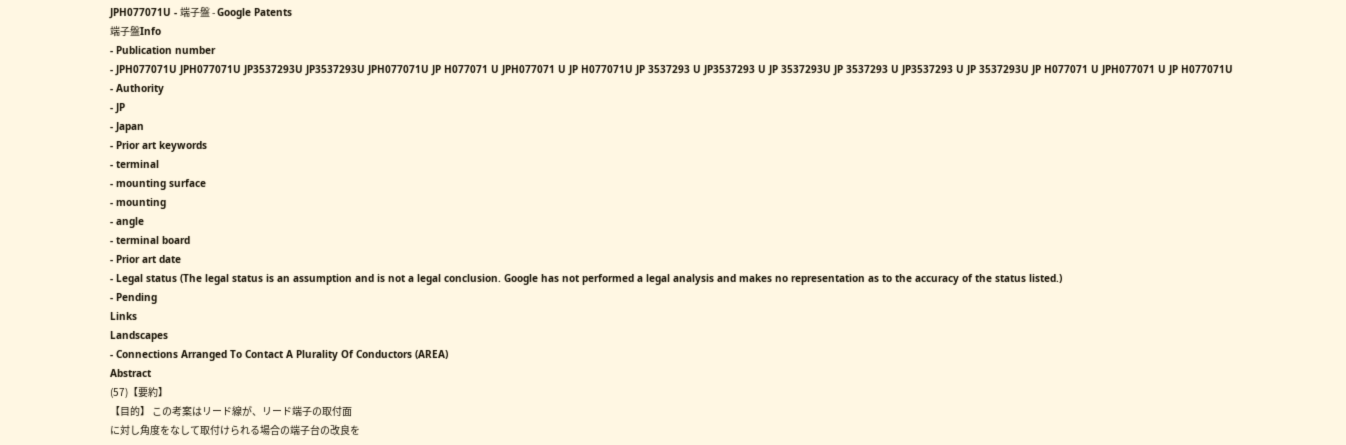JPH077071U - 端子盤 - Google Patents
端子盤Info
- Publication number
- JPH077071U JPH077071U JP3537293U JP3537293U JPH077071U JP H077071 U JPH077071 U JP H077071U JP 3537293 U JP3537293 U JP 3537293U JP 3537293 U JP3537293 U JP 3537293U JP H077071 U JPH077071 U JP H077071U
- Authority
- JP
- Japan
- Prior art keywords
- terminal
- mounting surface
- mounting
- angle
- terminal board
- Prior art date
- Legal status (The legal status is an assumption and is not a legal conclusion. Google has not performed a legal analysis and makes no representation as to the accuracy of the status listed.)
- Pending
Links
Landscapes
- Connections Arranged To Contact A Plurality Of Conductors (AREA)
Abstract
(57)【要約】
【目的】 この考案はリード線が、リード端子の取付面
に対し角度をなして取付けられる場合の端子台の改良を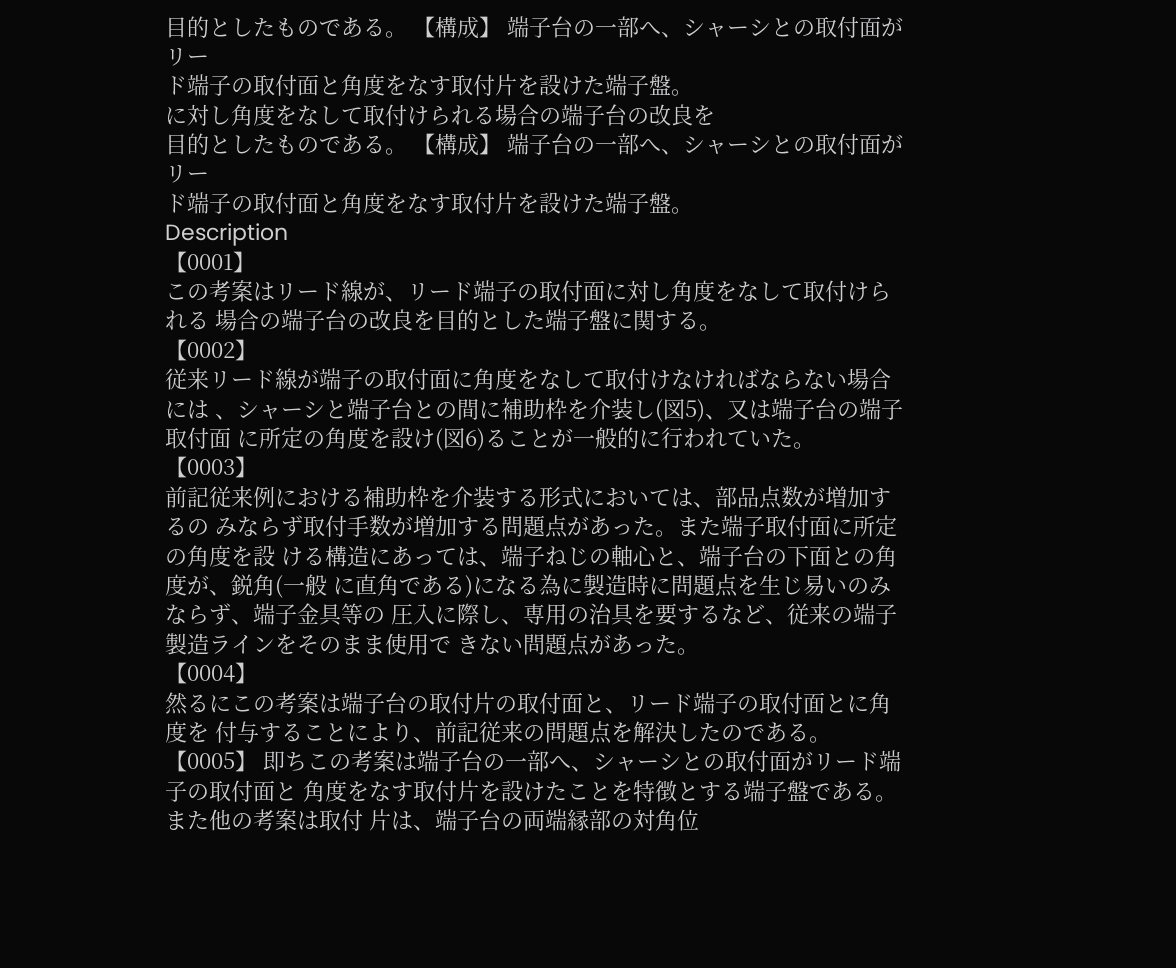目的としたものである。 【構成】 端子台の一部へ、シャーシとの取付面がリー
ド端子の取付面と角度をなす取付片を設けた端子盤。
に対し角度をなして取付けられる場合の端子台の改良を
目的としたものである。 【構成】 端子台の一部へ、シャーシとの取付面がリー
ド端子の取付面と角度をなす取付片を設けた端子盤。
Description
【0001】
この考案はリード線が、リード端子の取付面に対し角度をなして取付けられる 場合の端子台の改良を目的とした端子盤に関する。
【0002】
従来リード線が端子の取付面に角度をなして取付けなければならない場合には 、シャーシと端子台との間に補助枠を介装し(図5)、又は端子台の端子取付面 に所定の角度を設け(図6)ることが一般的に行われていた。
【0003】
前記従来例における補助枠を介装する形式においては、部品点数が増加するの みならず取付手数が増加する問題点があった。また端子取付面に所定の角度を設 ける構造にあっては、端子ねじの軸心と、端子台の下面との角度が、鋭角(一般 に直角である)になる為に製造時に問題点を生じ易いのみならず、端子金具等の 圧入に際し、専用の治具を要するなど、従来の端子製造ラインをそのまま使用で きない問題点があった。
【0004】
然るにこの考案は端子台の取付片の取付面と、リード端子の取付面とに角度を 付与することにより、前記従来の問題点を解決したのである。
【0005】 即ちこの考案は端子台の一部へ、シャーシとの取付面がリード端子の取付面と 角度をなす取付片を設けたことを特徴とする端子盤である。また他の考案は取付 片は、端子台の両端縁部の対角位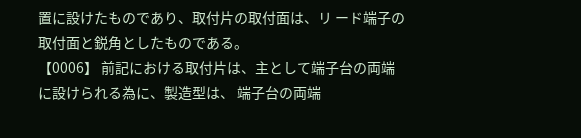置に設けたものであり、取付片の取付面は、リ ード端子の取付面と鋭角としたものである。
【0006】 前記における取付片は、主として端子台の両端に設けられる為に、製造型は、 端子台の両端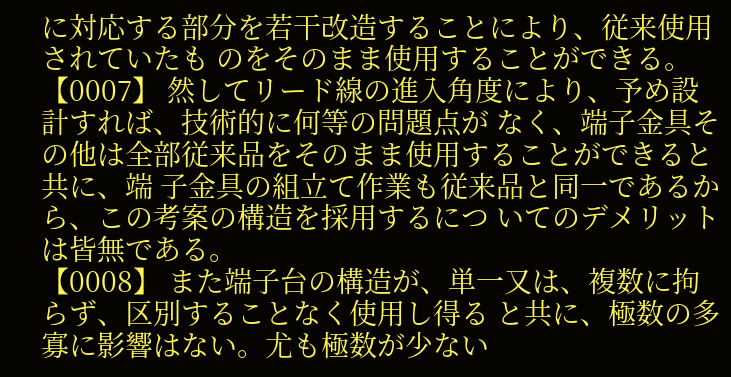に対応する部分を若干改造することにより、従来使用されていたも のをそのまま使用することができる。
【0007】 然してリード線の進入角度により、予め設計すれば、技術的に何等の問題点が なく、端子金具その他は全部従来品をそのまま使用することができると共に、端 子金具の組立て作業も従来品と同一であるから、この考案の構造を採用するにつ いてのデメリットは皆無である。
【0008】 また端子台の構造が、単一又は、複数に拘らず、区別することなく使用し得る と共に、極数の多寡に影響はない。尤も極数が少ない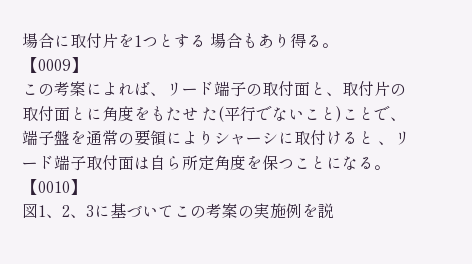場合に取付片を1つとする 場合もあり得る。
【0009】
この考案によれば、リード端子の取付面と、取付片の取付面とに角度をもたせ た(平行でないこと)ことで、端子盤を通常の要領によりシャーシに取付けると 、リード端子取付面は自ら所定角度を保つことになる。
【0010】
図1、2、3に基づいてこの考案の実施例を説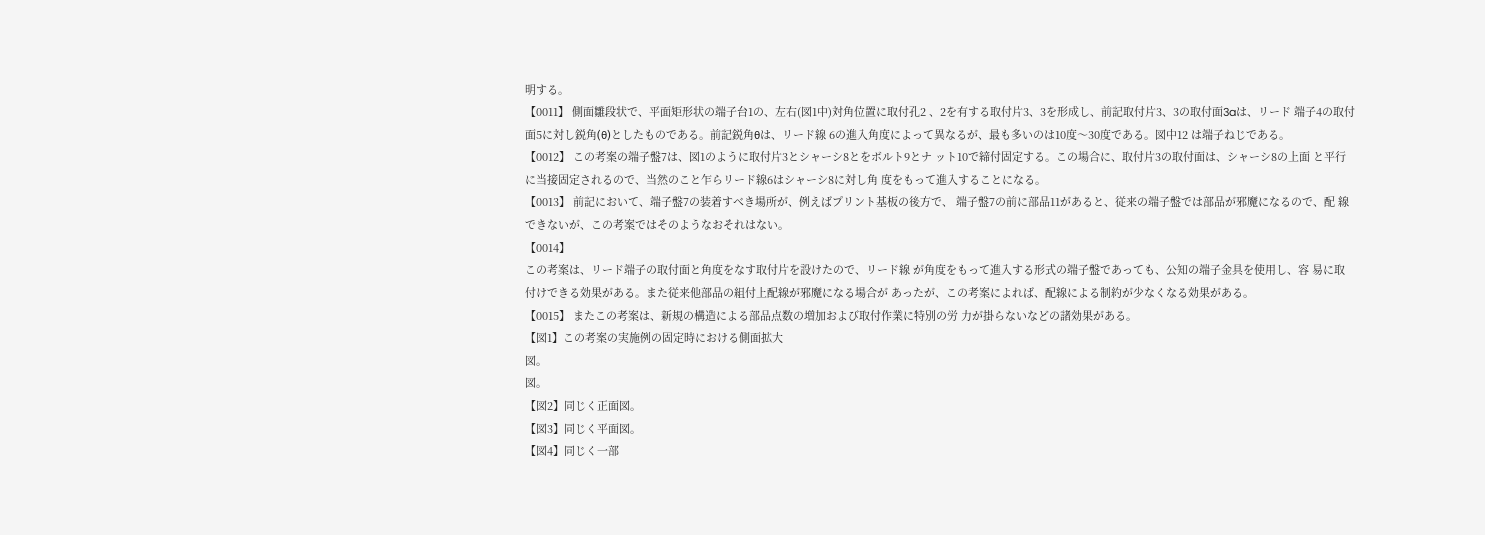明する。
【0011】 側面雛段状で、平面矩形状の端子台1の、左右(図1中)対角位置に取付孔2 、2を有する取付片3、3を形成し、前記取付片3、3の取付面3aは、リード 端子4の取付面5に対し鋭角(θ)としたものである。前記鋭角θは、リード線 6の進入角度によって異なるが、最も多いのは10度〜30度である。図中12 は端子ねじである。
【0012】 この考案の端子盤7は、図1のように取付片3とシャーシ8とをボルト9とナ ット10で締付固定する。この場合に、取付片3の取付面は、シャーシ8の上面 と平行に当接固定されるので、当然のこと乍らリード線6はシャーシ8に対し角 度をもって進入することになる。
【0013】 前記において、端子盤7の装着すべき場所が、例えばプリント基板の後方で、 端子盤7の前に部品11があると、従来の端子盤では部品が邪魔になるので、配 線できないが、この考案ではそのようなおそれはない。
【0014】
この考案は、リード端子の取付面と角度をなす取付片を設けたので、リード線 が角度をもって進入する形式の端子盤であっても、公知の端子金具を使用し、容 易に取付けできる効果がある。また従来他部品の組付上配線が邪魔になる場合が あったが、この考案によれば、配線による制約が少なくなる効果がある。
【0015】 またこの考案は、新規の構造による部品点数の増加および取付作業に特別の労 力が掛らないなどの諸効果がある。
【図1】この考案の実施例の固定時における側面拡大
図。
図。
【図2】同じく正面図。
【図3】同じく平面図。
【図4】同じく一部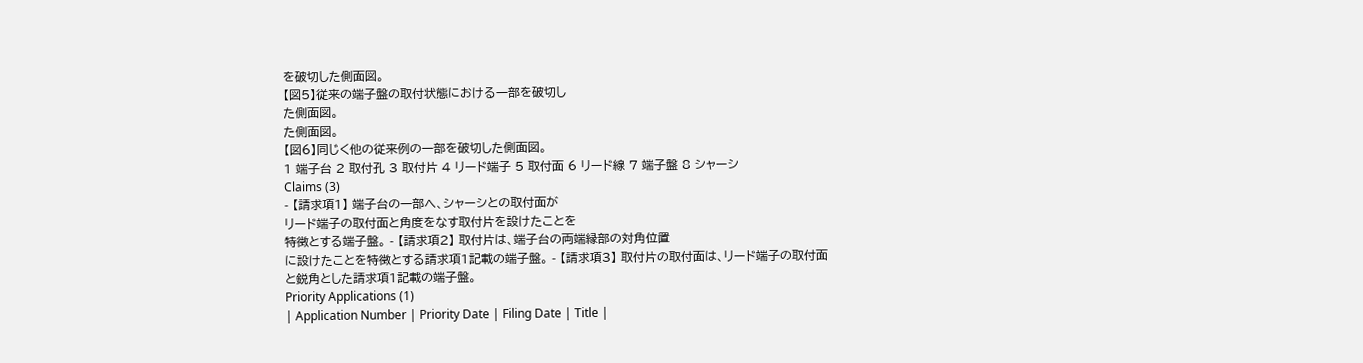を破切した側面図。
【図5】従来の端子盤の取付状態における一部を破切し
た側面図。
た側面図。
【図6】同じく他の従来例の一部を破切した側面図。
1 端子台 2 取付孔 3 取付片 4 リード端子 5 取付面 6 リード線 7 端子盤 8 シャーシ
Claims (3)
- 【請求項1】 端子台の一部へ、シャーシとの取付面が
リード端子の取付面と角度をなす取付片を設けたことを
特徴とする端子盤。 - 【請求項2】 取付片は、端子台の両端縁部の対角位置
に設けたことを特徴とする請求項1記載の端子盤。 - 【請求項3】 取付片の取付面は、リード端子の取付面
と鋭角とした請求項1記載の端子盤。
Priority Applications (1)
| Application Number | Priority Date | Filing Date | Title |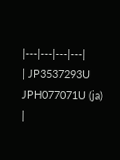|---|---|---|---|
| JP3537293U JPH077071U (ja) |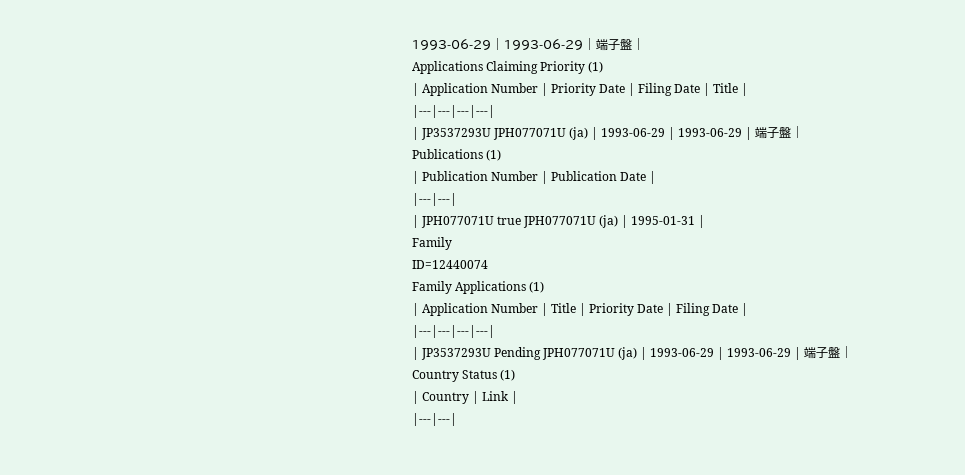1993-06-29 | 1993-06-29 | 端子盤 |
Applications Claiming Priority (1)
| Application Number | Priority Date | Filing Date | Title |
|---|---|---|---|
| JP3537293U JPH077071U (ja) | 1993-06-29 | 1993-06-29 | 端子盤 |
Publications (1)
| Publication Number | Publication Date |
|---|---|
| JPH077071U true JPH077071U (ja) | 1995-01-31 |
Family
ID=12440074
Family Applications (1)
| Application Number | Title | Priority Date | Filing Date |
|---|---|---|---|
| JP3537293U Pending JPH077071U (ja) | 1993-06-29 | 1993-06-29 | 端子盤 |
Country Status (1)
| Country | Link |
|---|---|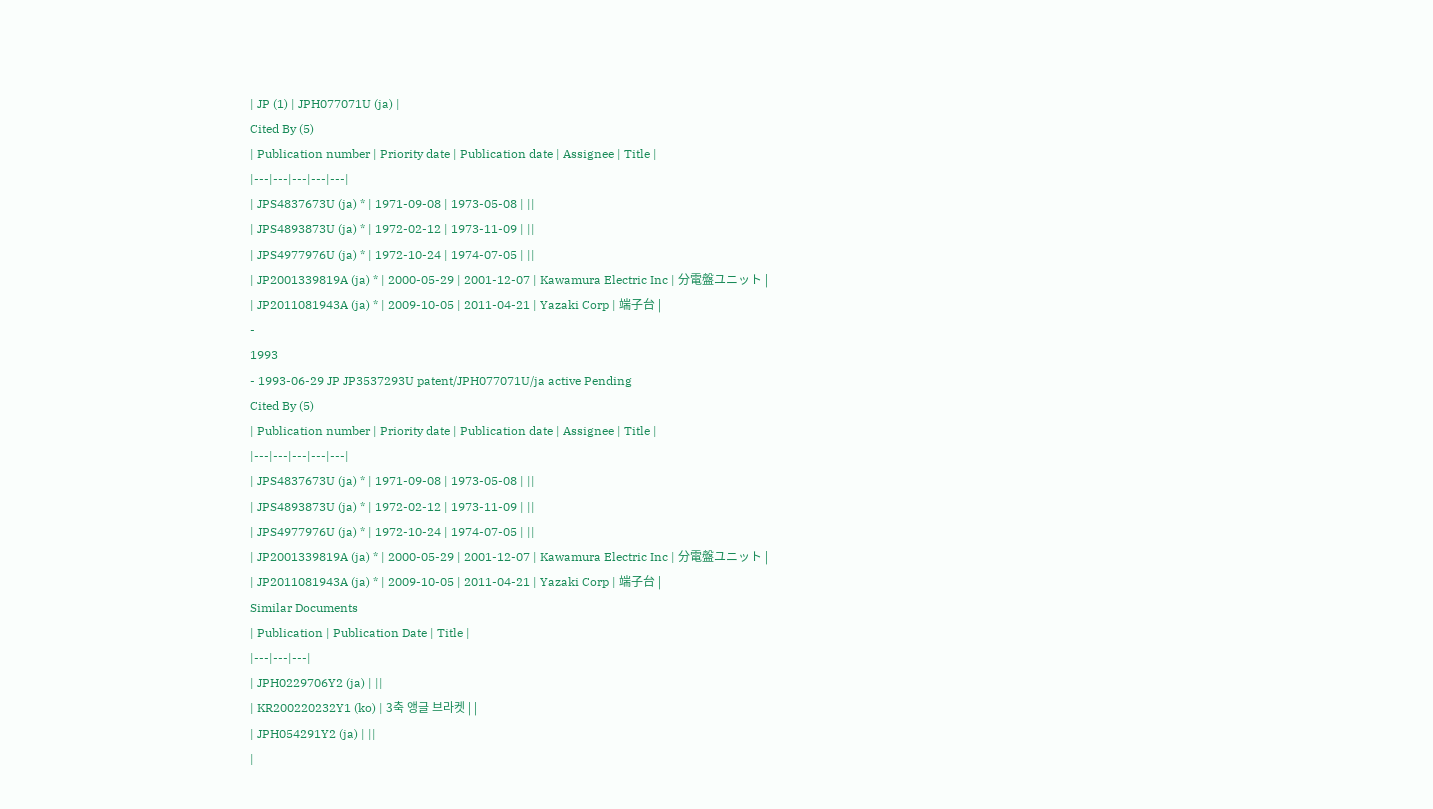| JP (1) | JPH077071U (ja) |
Cited By (5)
| Publication number | Priority date | Publication date | Assignee | Title |
|---|---|---|---|---|
| JPS4837673U (ja) * | 1971-09-08 | 1973-05-08 | ||
| JPS4893873U (ja) * | 1972-02-12 | 1973-11-09 | ||
| JPS4977976U (ja) * | 1972-10-24 | 1974-07-05 | ||
| JP2001339819A (ja) * | 2000-05-29 | 2001-12-07 | Kawamura Electric Inc | 分電盤ユニット |
| JP2011081943A (ja) * | 2009-10-05 | 2011-04-21 | Yazaki Corp | 端子台 |
-
1993
- 1993-06-29 JP JP3537293U patent/JPH077071U/ja active Pending
Cited By (5)
| Publication number | Priority date | Publication date | Assignee | Title |
|---|---|---|---|---|
| JPS4837673U (ja) * | 1971-09-08 | 1973-05-08 | ||
| JPS4893873U (ja) * | 1972-02-12 | 1973-11-09 | ||
| JPS4977976U (ja) * | 1972-10-24 | 1974-07-05 | ||
| JP2001339819A (ja) * | 2000-05-29 | 2001-12-07 | Kawamura Electric Inc | 分電盤ユニット |
| JP2011081943A (ja) * | 2009-10-05 | 2011-04-21 | Yazaki Corp | 端子台 |
Similar Documents
| Publication | Publication Date | Title |
|---|---|---|
| JPH0229706Y2 (ja) | ||
| KR200220232Y1 (ko) | 3축 앵글 브라켓 | |
| JPH054291Y2 (ja) | ||
|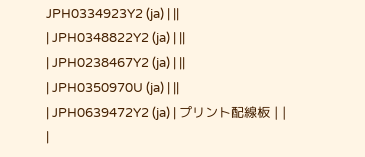JPH0334923Y2 (ja) | ||
| JPH0348822Y2 (ja) | ||
| JPH0238467Y2 (ja) | ||
| JPH0350970U (ja) | ||
| JPH0639472Y2 (ja) | プリント配線板 | |
|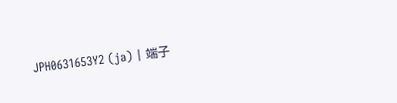JPH0631653Y2 (ja) | 端子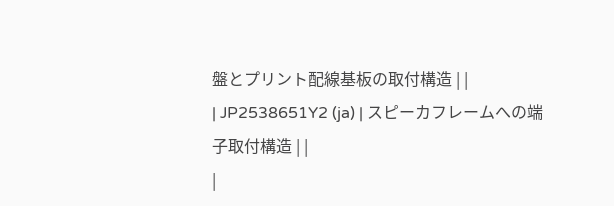盤とプリント配線基板の取付構造 | |
| JP2538651Y2 (ja) | スピーカフレームへの端子取付構造 | |
|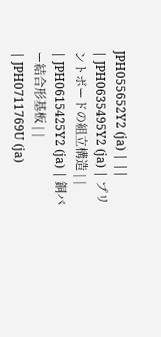JPH055652Y2 (ja) | ||
| JPH0635495Y2 (ja) | プリントボードの組立構造 | |
| JPH0615425Y2 (ja) | 銅バー結合形基板 | |
| JPH0711769U (ja)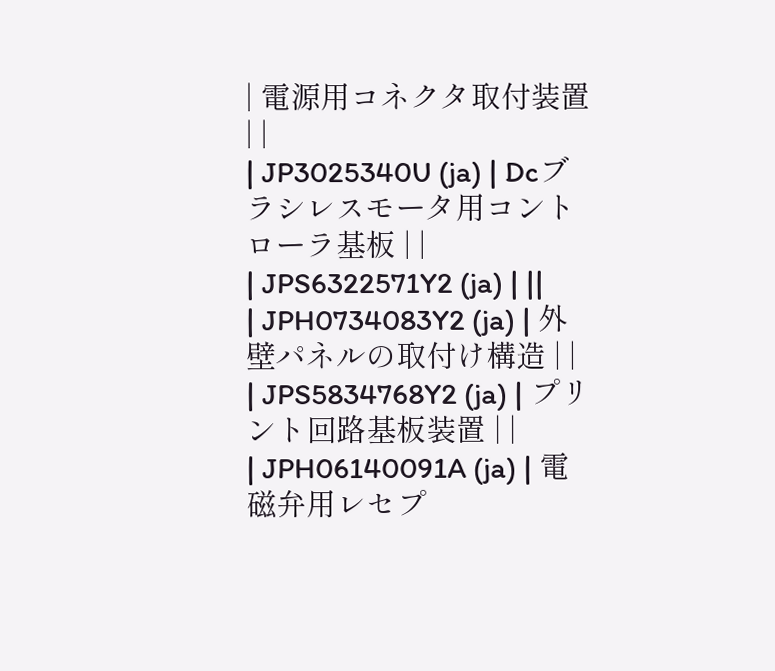| 電源用コネクタ取付装置 | |
| JP3025340U (ja) | Dcブラシレスモータ用コントローラ基板 | |
| JPS6322571Y2 (ja) | ||
| JPH0734083Y2 (ja) | 外壁パネルの取付け構造 | |
| JPS5834768Y2 (ja) | プリント回路基板装置 | |
| JPH06140091A (ja) | 電磁弁用レセプ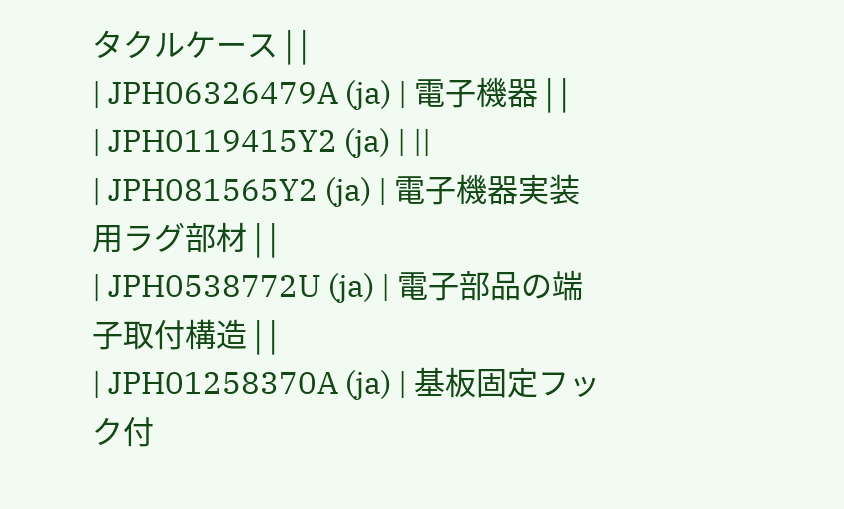タクルケース | |
| JPH06326479A (ja) | 電子機器 | |
| JPH0119415Y2 (ja) | ||
| JPH081565Y2 (ja) | 電子機器実装用ラグ部材 | |
| JPH0538772U (ja) | 電子部品の端子取付構造 | |
| JPH01258370A (ja) | 基板固定フック付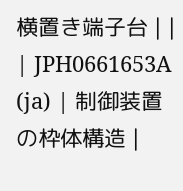横置き端子台 | |
| JPH0661653A (ja) | 制御装置の枠体構造 |